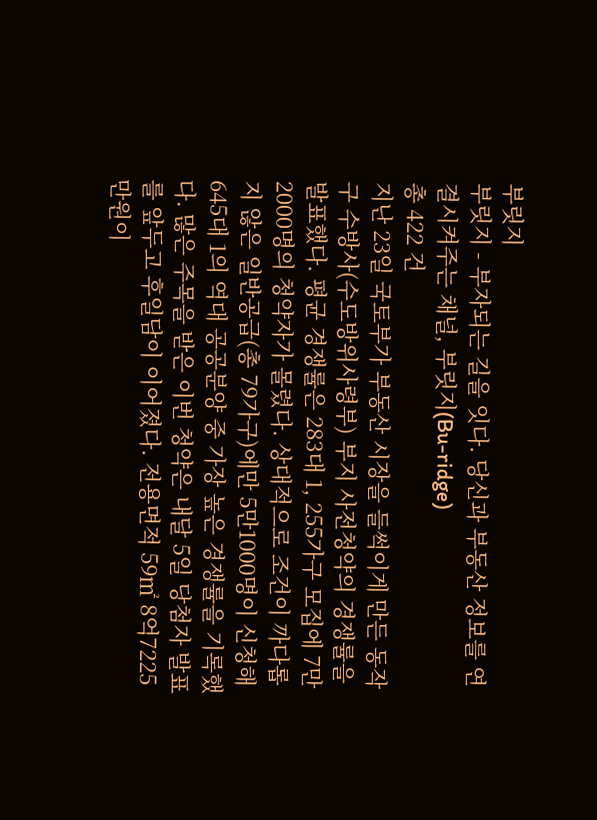부릿지
부릿지 - 부자되는 길을 잇다. 당신과 부동산 정보를 연결시켜주는 채널, 부릿지(Bu-ridge)
총 422 건
지난 23일 국토부가 부동산 시장을 들썩이게 만든 동작구 수방사(수도방위사령부) 부지 사전청약의 경쟁률을 발표했다. 평균 경쟁률은 283대 1, 255가구 모집에 7만2000명의 청약자가 몰렸다. 상대적으로 조건이 까다롭지 않은 일반공급(총 79가구)에만 5만1000명이 신청해 645대 1의 역대 공공분양 중 가장 높은 경쟁률을 기록했다. 많은 주목을 받은 이번 청약은 내달 5일 당첨자 발표를 앞두고 후일담이 이어졌다. 전용면적 59㎡ 8억7225만원이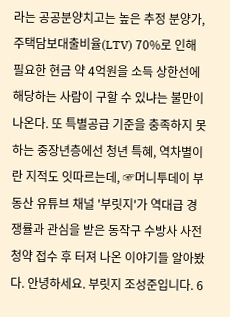라는 공공분양치고는 높은 추정 분양가, 주택담보대출비율(LTV) 70%로 인해 필요한 현금 약 4억원을 소득 상한선에 해당하는 사람이 구할 수 있냐는 불만이 나온다. 또 특별공급 기준을 충족하지 못하는 중장년층에선 청년 특혜, 역차별이란 지적도 잇따르는데, ☞머니투데이 부동산 유튜브 채널 '부릿지'가 역대급 경쟁률과 관심을 받은 동작구 수방사 사전청약 접수 후 터져 나온 이야기들 알아봤다. 안녕하세요. 부릿지 조성준입니다. 6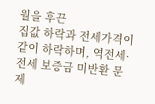월을 후끈
집값 하락과 전세가격이 같이 하락하며, 역전세·전세 보증금 미반환 문제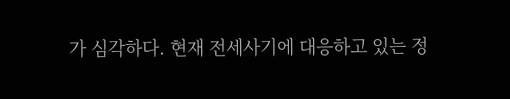가 심각하다. 현재 전세사기에 대응하고 있는 정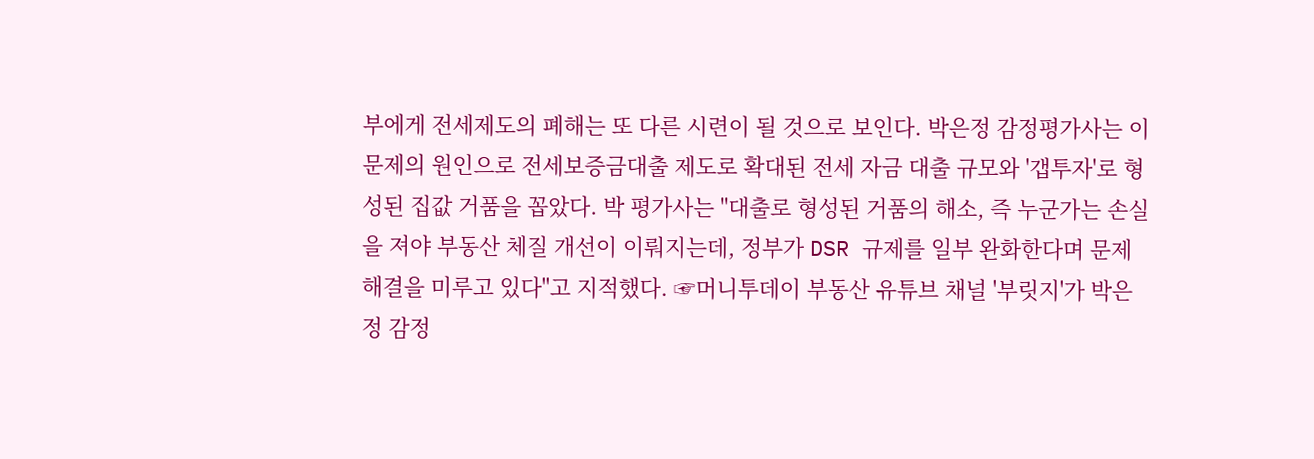부에게 전세제도의 폐해는 또 다른 시련이 될 것으로 보인다. 박은정 감정평가사는 이 문제의 원인으로 전세보증금대출 제도로 확대된 전세 자금 대출 규모와 '갭투자'로 형성된 집값 거품을 꼽았다. 박 평가사는 "대출로 형성된 거품의 해소, 즉 누군가는 손실을 져야 부동산 체질 개선이 이뤄지는데, 정부가 DSR 규제를 일부 완화한다며 문제 해결을 미루고 있다"고 지적했다. ☞머니투데이 부동산 유튜브 채널 '부릿지'가 박은정 감정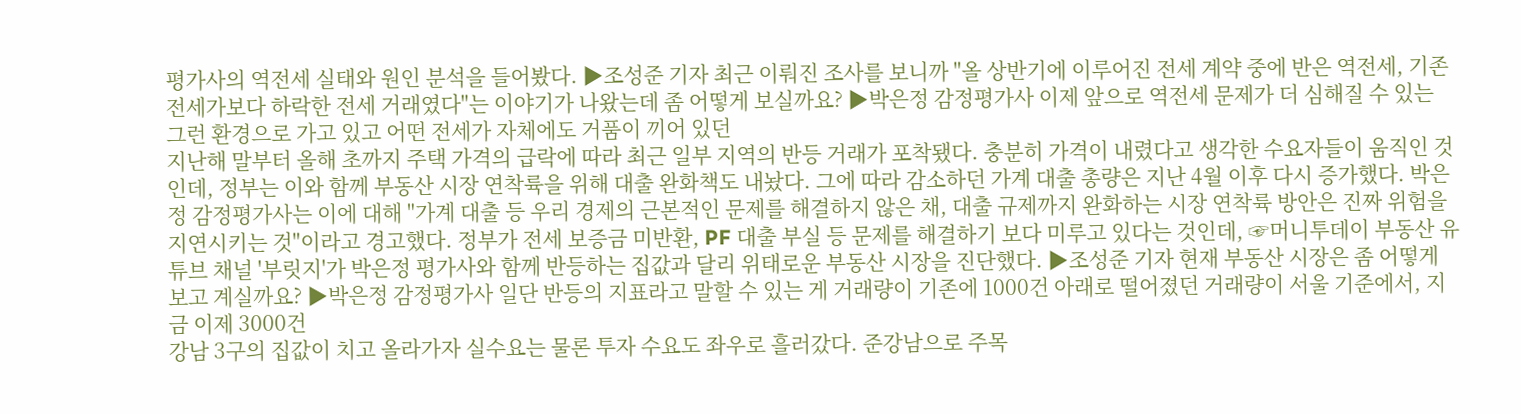평가사의 역전세 실태와 원인 분석을 들어봤다. ▶조성준 기자 최근 이뤄진 조사를 보니까 "올 상반기에 이루어진 전세 계약 중에 반은 역전세, 기존 전세가보다 하락한 전세 거래였다"는 이야기가 나왔는데 좀 어떻게 보실까요? ▶박은정 감정평가사 이제 앞으로 역전세 문제가 더 심해질 수 있는 그런 환경으로 가고 있고 어떤 전세가 자체에도 거품이 끼어 있던
지난해 말부터 올해 초까지 주택 가격의 급락에 따라 최근 일부 지역의 반등 거래가 포착됐다. 충분히 가격이 내렸다고 생각한 수요자들이 움직인 것인데, 정부는 이와 함께 부동산 시장 연착륙을 위해 대출 완화책도 내놨다. 그에 따라 감소하던 가계 대출 총량은 지난 4월 이후 다시 증가했다. 박은정 감정평가사는 이에 대해 "가계 대출 등 우리 경제의 근본적인 문제를 해결하지 않은 채, 대출 규제까지 완화하는 시장 연착륙 방안은 진짜 위험을 지연시키는 것"이라고 경고했다. 정부가 전세 보증금 미반환, PF 대출 부실 등 문제를 해결하기 보다 미루고 있다는 것인데, ☞머니투데이 부동산 유튜브 채널 '부릿지'가 박은정 평가사와 함께 반등하는 집값과 달리 위태로운 부동산 시장을 진단했다. ▶조성준 기자 현재 부동산 시장은 좀 어떻게 보고 계실까요? ▶박은정 감정평가사 일단 반등의 지표라고 말할 수 있는 게 거래량이 기존에 1000건 아래로 떨어졌던 거래량이 서울 기준에서, 지금 이제 3000건
강남 3구의 집값이 치고 올라가자 실수요는 물론 투자 수요도 좌우로 흘러갔다. 준강남으로 주목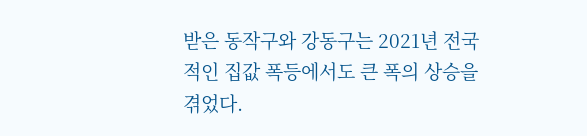받은 동작구와 강동구는 2021년 전국적인 집값 폭등에서도 큰 폭의 상승을 겪었다.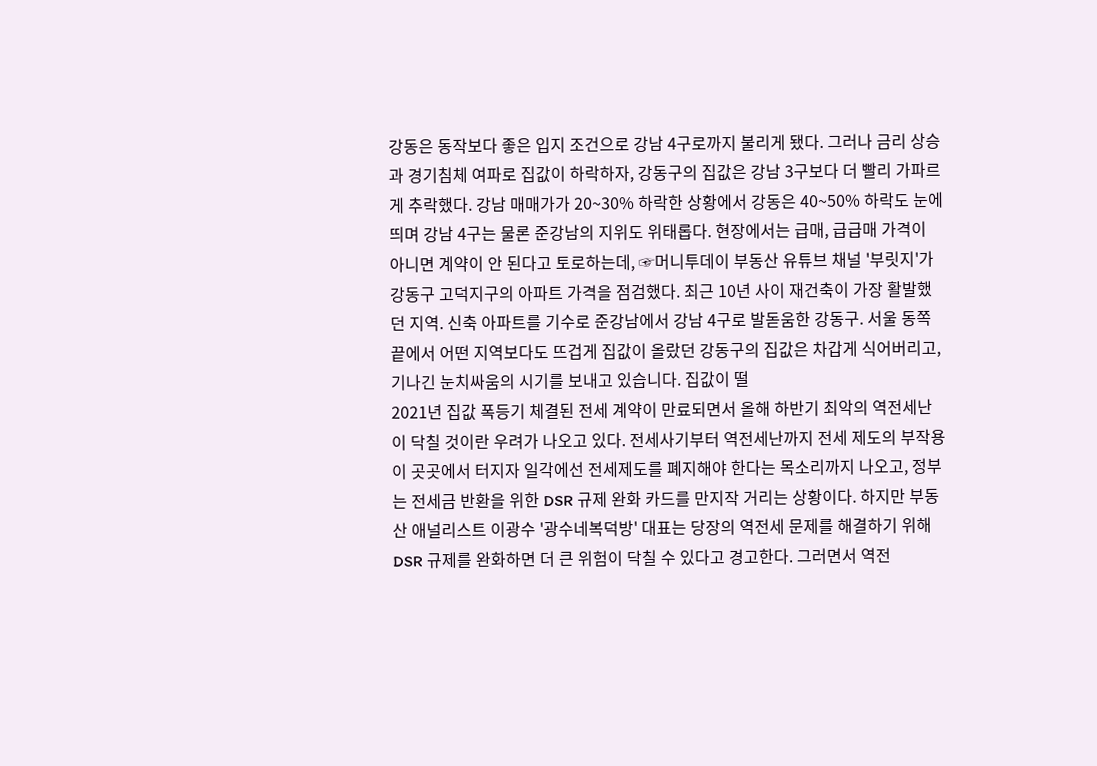강동은 동작보다 좋은 입지 조건으로 강남 4구로까지 불리게 됐다. 그러나 금리 상승과 경기침체 여파로 집값이 하락하자, 강동구의 집값은 강남 3구보다 더 빨리 가파르게 추락했다. 강남 매매가가 20~30% 하락한 상황에서 강동은 40~50% 하락도 눈에 띄며 강남 4구는 물론 준강남의 지위도 위태롭다. 현장에서는 급매, 급급매 가격이 아니면 계약이 안 된다고 토로하는데, ☞머니투데이 부동산 유튜브 채널 '부릿지'가 강동구 고덕지구의 아파트 가격을 점검했다. 최근 10년 사이 재건축이 가장 활발했던 지역. 신축 아파트를 기수로 준강남에서 강남 4구로 발돋움한 강동구. 서울 동쪽 끝에서 어떤 지역보다도 뜨겁게 집값이 올랐던 강동구의 집값은 차갑게 식어버리고, 기나긴 눈치싸움의 시기를 보내고 있습니다. 집값이 떨
2021년 집값 폭등기 체결된 전세 계약이 만료되면서 올해 하반기 최악의 역전세난이 닥칠 것이란 우려가 나오고 있다. 전세사기부터 역전세난까지 전세 제도의 부작용이 곳곳에서 터지자 일각에선 전세제도를 폐지해야 한다는 목소리까지 나오고, 정부는 전세금 반환을 위한 DSR 규제 완화 카드를 만지작 거리는 상황이다. 하지만 부동산 애널리스트 이광수 '광수네복덕방' 대표는 당장의 역전세 문제를 해결하기 위해 DSR 규제를 완화하면 더 큰 위험이 닥칠 수 있다고 경고한다. 그러면서 역전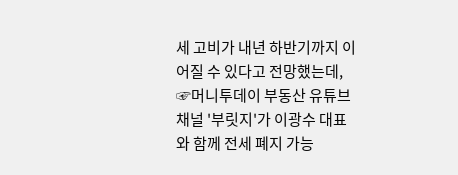세 고비가 내년 하반기까지 이어질 수 있다고 전망했는데, ☞머니투데이 부동산 유튜브 채널 '부릿지'가 이광수 대표와 함께 전세 폐지 가능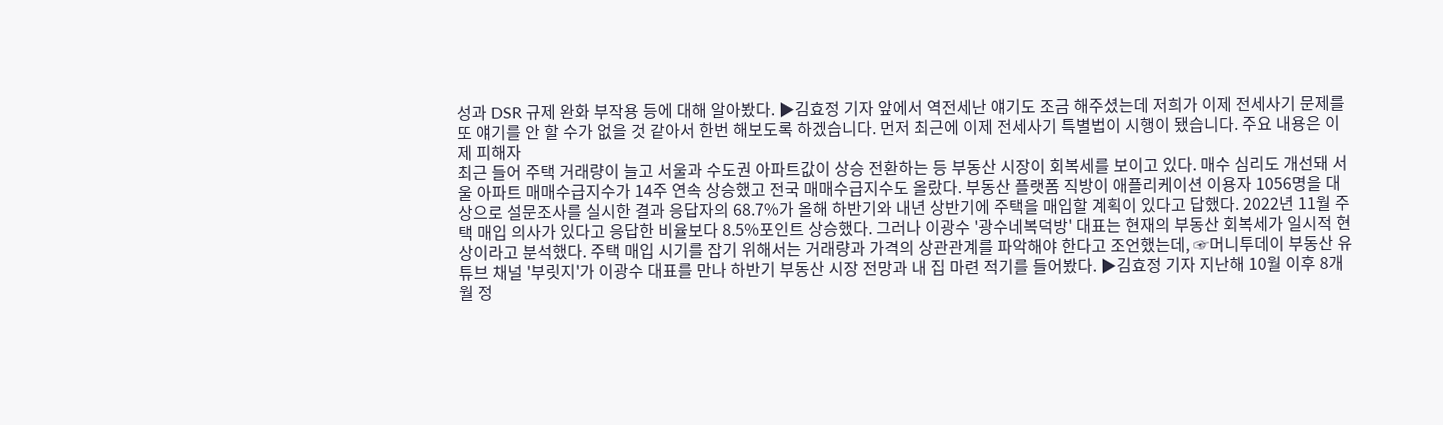성과 DSR 규제 완화 부작용 등에 대해 알아봤다. ▶김효정 기자 앞에서 역전세난 얘기도 조금 해주셨는데 저희가 이제 전세사기 문제를 또 얘기를 안 할 수가 없을 것 같아서 한번 해보도록 하겠습니다. 먼저 최근에 이제 전세사기 특별법이 시행이 됐습니다. 주요 내용은 이제 피해자
최근 들어 주택 거래량이 늘고 서울과 수도권 아파트값이 상승 전환하는 등 부동산 시장이 회복세를 보이고 있다. 매수 심리도 개선돼 서울 아파트 매매수급지수가 14주 연속 상승했고 전국 매매수급지수도 올랐다. 부동산 플랫폼 직방이 애플리케이션 이용자 1056명을 대상으로 설문조사를 실시한 결과 응답자의 68.7%가 올해 하반기와 내년 상반기에 주택을 매입할 계획이 있다고 답했다. 2022년 11월 주택 매입 의사가 있다고 응답한 비율보다 8.5%포인트 상승했다. 그러나 이광수 '광수네복덕방' 대표는 현재의 부동산 회복세가 일시적 현상이라고 분석했다. 주택 매입 시기를 잡기 위해서는 거래량과 가격의 상관관계를 파악해야 한다고 조언했는데, ☞머니투데이 부동산 유튜브 채널 '부릿지'가 이광수 대표를 만나 하반기 부동산 시장 전망과 내 집 마련 적기를 들어봤다. ▶김효정 기자 지난해 10월 이후 8개월 정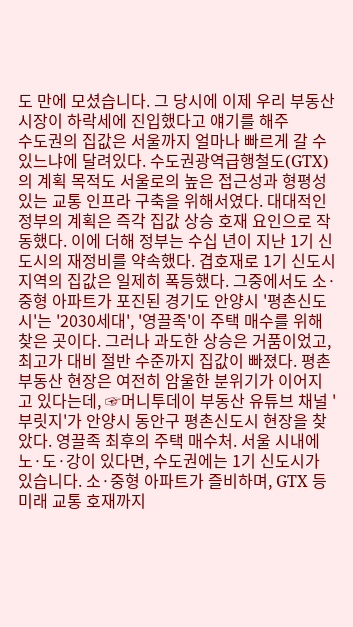도 만에 모셨습니다. 그 당시에 이제 우리 부동산 시장이 하락세에 진입했다고 얘기를 해주
수도권의 집값은 서울까지 얼마나 빠르게 갈 수 있느냐에 달려있다. 수도권광역급행철도(GTX)의 계획 목적도 서울로의 높은 접근성과 형평성 있는 교통 인프라 구축을 위해서였다. 대대적인 정부의 계획은 즉각 집값 상승 호재 요인으로 작동했다. 이에 더해 정부는 수십 년이 지난 1기 신도시의 재정비를 약속했다. 겹호재로 1기 신도시 지역의 집값은 일제히 폭등했다. 그중에서도 소·중형 아파트가 포진된 경기도 안양시 '평촌신도시'는 '2030세대', '영끌족'이 주택 매수를 위해 찾은 곳이다. 그러나 과도한 상승은 거품이었고, 최고가 대비 절반 수준까지 집값이 빠졌다. 평촌 부동산 현장은 여전히 암울한 분위기가 이어지고 있다는데, ☞머니투데이 부동산 유튜브 채널 '부릿지'가 안양시 동안구 평촌신도시 현장을 찾았다. 영끌족 최후의 주택 매수처. 서울 시내에 노·도·강이 있다면, 수도권에는 1기 신도시가 있습니다. 소·중형 아파트가 즐비하며, GTX 등 미래 교통 호재까지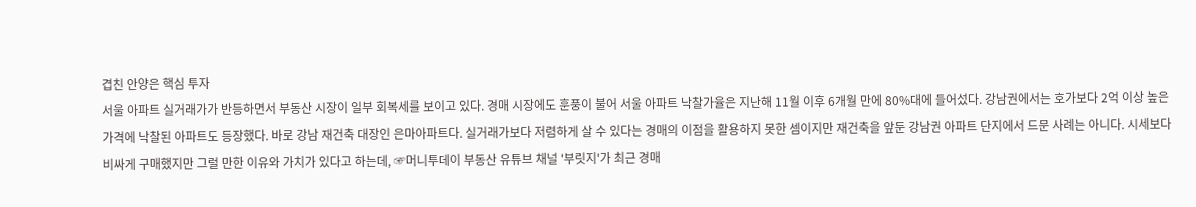겹친 안양은 핵심 투자
서울 아파트 실거래가가 반등하면서 부동산 시장이 일부 회복세를 보이고 있다. 경매 시장에도 훈풍이 불어 서울 아파트 낙찰가율은 지난해 11월 이후 6개월 만에 80%대에 들어섰다. 강남권에서는 호가보다 2억 이상 높은 가격에 낙찰된 아파트도 등장했다. 바로 강남 재건축 대장인 은마아파트다. 실거래가보다 저렴하게 살 수 있다는 경매의 이점을 활용하지 못한 셈이지만 재건축을 앞둔 강남권 아파트 단지에서 드문 사례는 아니다. 시세보다 비싸게 구매했지만 그럴 만한 이유와 가치가 있다고 하는데, ☞머니투데이 부동산 유튜브 채널 '부릿지'가 최근 경매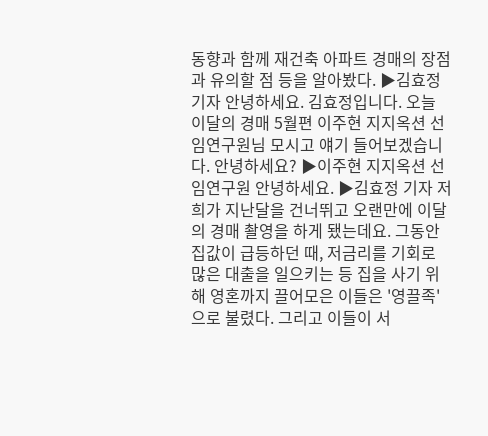동향과 함께 재건축 아파트 경매의 장점과 유의할 점 등을 알아봤다. ▶김효정 기자 안녕하세요. 김효정입니다. 오늘 이달의 경매 5월편 이주현 지지옥션 선임연구원님 모시고 얘기 들어보겠습니다. 안녕하세요? ▶이주현 지지옥션 선임연구원 안녕하세요. ▶김효정 기자 저희가 지난달을 건너뛰고 오랜만에 이달의 경매 촬영을 하게 됐는데요. 그동안
집값이 급등하던 때, 저금리를 기회로 많은 대출을 일으키는 등 집을 사기 위해 영혼까지 끌어모은 이들은 '영끌족'으로 불렸다. 그리고 이들이 서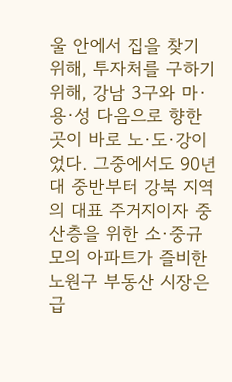울 안에서 집을 찾기 위해, 투자처를 구하기 위해, 강남 3구와 마·용·성 다음으로 향한 곳이 바로 노·도·강이었다. 그중에서도 90년대 중반부터 강북 지역의 대표 주거지이자 중산층을 위한 소·중규모의 아파트가 즐비한 노원구 부동산 시장은 급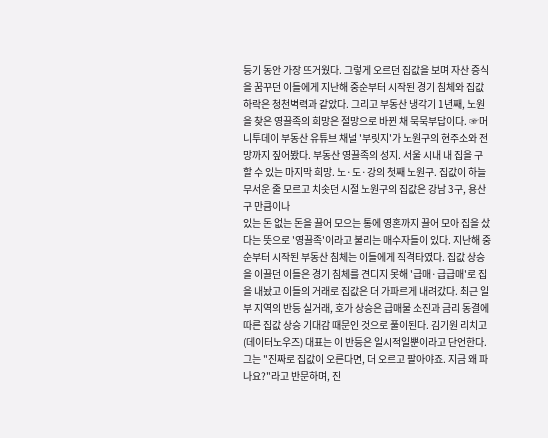등기 동안 가장 뜨거웠다. 그렇게 오르던 집값을 보며 자산 증식을 꿈꾸던 이들에게 지난해 중순부터 시작된 경기 침체와 집값 하락은 청천벽력과 같았다. 그리고 부동산 냉각기 1년째, 노원을 찾은 영끌족의 희망은 절망으로 바뀐 채 묵묵부답이다. ☞머니투데이 부동산 유튜브 채널 '부릿지'가 노원구의 현주소와 전망까지 짚어봤다. 부동산 영끌족의 성지. 서울 시내 내 집을 구할 수 있는 마지막 희망. 노·도·강의 첫째 노원구. 집값이 하늘 무서운 줄 모르고 치솟던 시절 노원구의 집값은 강남 3구, 용산구 만큼이나
있는 돈 없는 돈을 끌어 모으는 통에 영혼까지 끌어 모아 집을 샀다는 뜻으로 '영끌족'이라고 불리는 매수자들이 있다. 지난해 중순부터 시작된 부동산 침체는 이들에게 직격타였다. 집값 상승을 이끌던 이들은 경기 침체를 견디지 못해 '급매·급급매'로 집을 내놨고 이들의 거래로 집값은 더 가파르게 내려갔다. 최근 일부 지역의 반등 실거래, 호가 상승은 급매물 소진과 금리 동결에 따른 집값 상승 기대감 때문인 것으로 풀이된다. 김기원 리치고(데이터노우즈) 대표는 이 반등은 일시적일뿐이라고 단언한다. 그는 "진짜로 집값이 오른다면, 더 오르고 팔아야죠. 지금 왜 파나요?"라고 반문하며, 진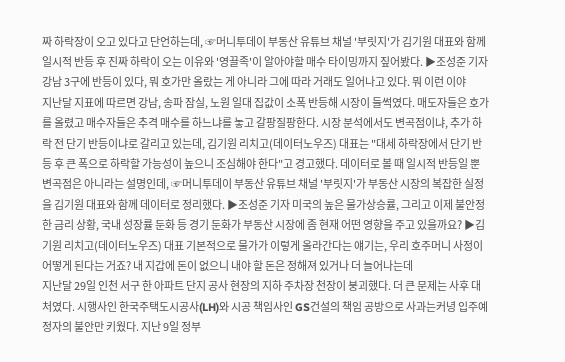짜 하락장이 오고 있다고 단언하는데, ☞머니투데이 부동산 유튜브 채널 '부릿지'가 김기원 대표와 함께 일시적 반등 후 진짜 하락이 오는 이유와 '영끌족'이 알아야할 매수 타이밍까지 짚어봤다. ▶조성준 기자 강남 3구에 반등이 있다, 뭐 호가만 올랐는 게 아니라 그에 따라 거래도 일어나고 있다. 뭐 이런 이야
지난달 지표에 따르면 강남, 송파 잠실, 노원 일대 집값이 소폭 반등해 시장이 들썩였다. 매도자들은 호가를 올렸고 매수자들은 추격 매수를 하느냐를 놓고 갈팡질팡한다. 시장 분석에서도 변곡점이냐, 추가 하락 전 단기 반등이냐로 갈리고 있는데, 김기원 리치고(데이터노우즈) 대표는 "대세 하락장에서 단기 반등 후 큰 폭으로 하락할 가능성이 높으니 조심해야 한다"고 경고했다. 데이터로 볼 때 일시적 반등일 뿐 변곡점은 아니라는 설명인데, ☞머니투데이 부동산 유튜브 채널 '부릿지'가 부동산 시장의 복잡한 실정을 김기원 대표와 함께 데이터로 정리했다. ▶조성준 기자 미국의 높은 물가상승률, 그리고 이제 불안정한 금리 상황, 국내 성장률 둔화 등 경기 둔화가 부동산 시장에 좀 현재 어떤 영향을 주고 있을까요? ▶김기원 리치고(데이터노우즈) 대표 기본적으로 물가가 이렇게 올라간다는 얘기는, 우리 호주머니 사정이 어떻게 된다는 거죠? 내 지갑에 돈이 없으니 내야 할 돈은 정해져 있거나 더 늘어나는데
지난달 29일 인천 서구 한 아파트 단지 공사 현장의 지하 주차장 천장이 붕괴했다. 더 큰 문제는 사후 대처였다. 시행사인 한국주택도시공사(LH)와 시공 책임사인 GS건설의 책임 공방으로 사과는커녕 입주예정자의 불안만 키웠다. 지난 9일 정부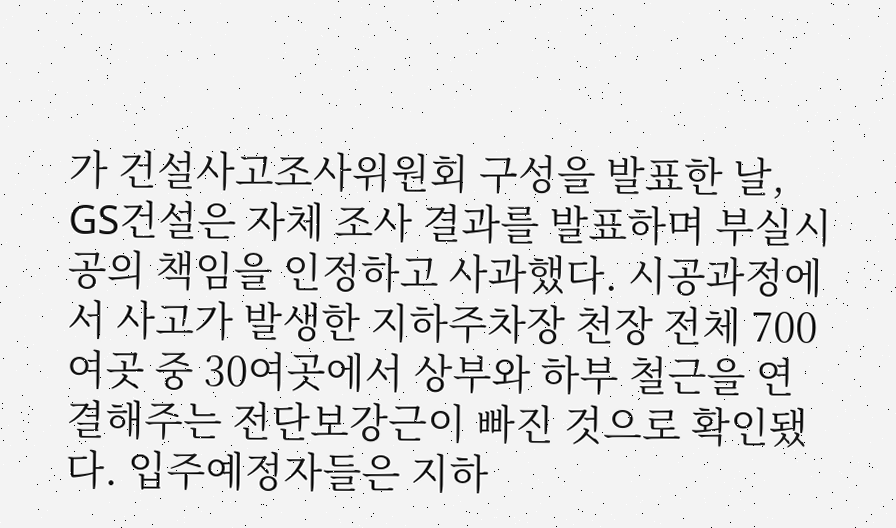가 건설사고조사위원회 구성을 발표한 날, GS건설은 자체 조사 결과를 발표하며 부실시공의 책임을 인정하고 사과했다. 시공과정에서 사고가 발생한 지하주차장 천장 전체 700여곳 중 30여곳에서 상부와 하부 철근을 연결해주는 전단보강근이 빠진 것으로 확인됐다. 입주예정자들은 지하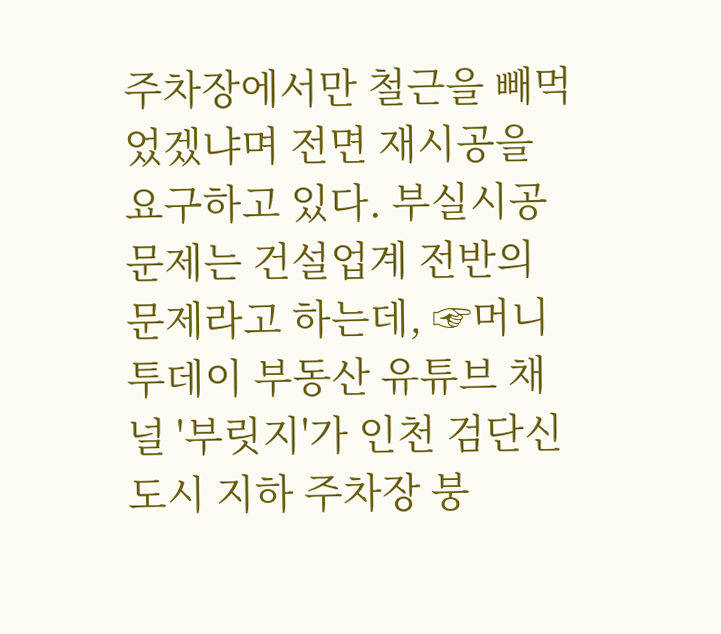주차장에서만 철근을 빼먹었겠냐며 전면 재시공을 요구하고 있다. 부실시공 문제는 건설업계 전반의 문제라고 하는데, ☞머니투데이 부동산 유튜브 채널 '부릿지'가 인천 검단신도시 지하 주차장 붕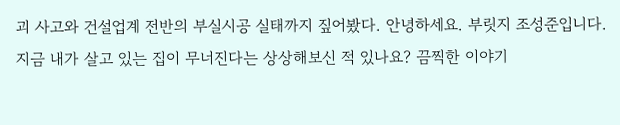괴 사고와 건설업계 전반의 부실시공 실태까지 짚어봤다. 안녕하세요. 부릿지 조성준입니다. 지금 내가 살고 있는 집이 무너진다는 상상해보신 적 있나요? 끔찍한 이야기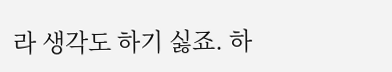라 생각도 하기 싫죠. 하